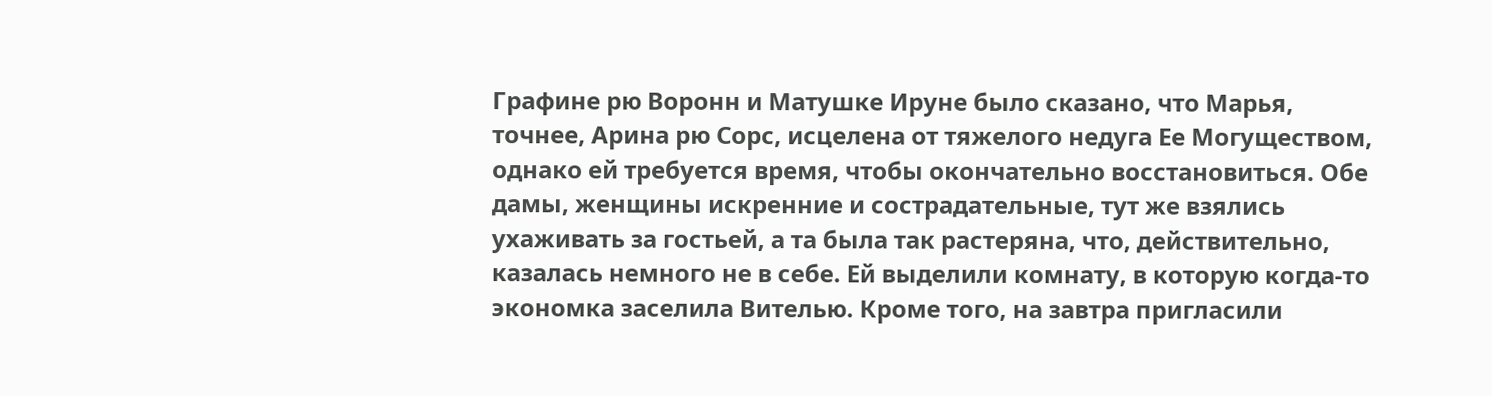Графине рю Воронн и Матушке Ируне было сказано, что Марья, точнее, Арина рю Сорс, исцелена от тяжелого недуга Ее Могуществом, однако ей требуется время, чтобы окончательно восстановиться. Обе дамы, женщины искренние и сострадательные, тут же взялись ухаживать за гостьей, а та была так растеряна, что, действительно, казалась немного не в себе. Ей выделили комнату, в которую когда-то экономка заселила Вителью. Кроме того, на завтра пригласили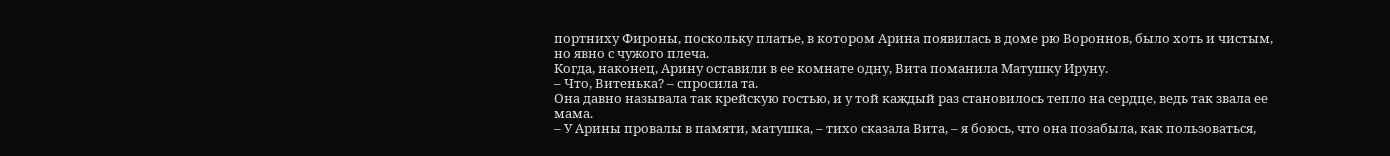портниху Фироны, поскольку платье, в котором Арина появилась в доме рю Вороннов, было хоть и чистым, но явно с чужого плеча.
Когда, наконец, Арину оставили в ее комнате одну, Вита поманила Матушку Ируну.
– Что, Витенька? – спросила та.
Она давно называла так крейскую гостью, и у той каждый раз становилось тепло на сердце, ведь так звала ее мама.
– У Арины провалы в памяти, матушка, – тихо сказала Вита, – я боюсь, что она позабыла, как пользоваться,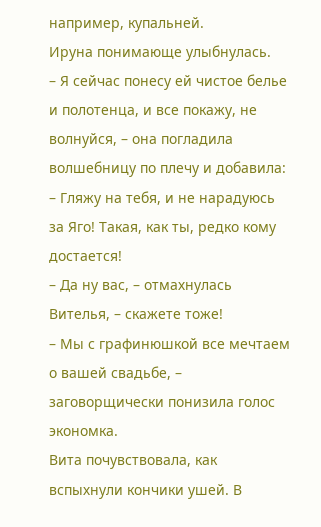например, купальней.
Ируна понимающе улыбнулась.
– Я сейчас понесу ей чистое белье и полотенца, и все покажу, не волнуйся, – она погладила волшебницу по плечу и добавила: – Гляжу на тебя, и не нарадуюсь за Яго! Такая, как ты, редко кому достается!
– Да ну вас, – отмахнулась Вителья, – скажете тоже!
– Мы с графинюшкой все мечтаем о вашей свадьбе, – заговорщически понизила голос экономка.
Вита почувствовала, как вспыхнули кончики ушей. В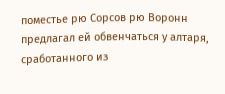поместье рю Сорсов рю Воронн предлагал ей обвенчаться у алтаря, сработанного из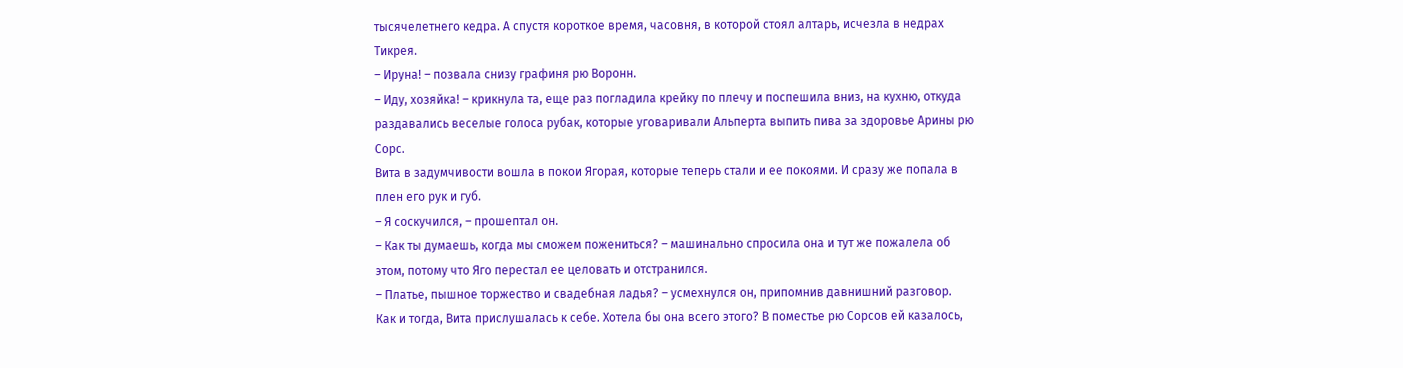тысячелетнего кедра. А спустя короткое время, часовня, в которой стоял алтарь, исчезла в недрах Тикрея.
– Ируна! – позвала снизу графиня рю Воронн.
– Иду, хозяйка! – крикнула та, еще раз погладила крейку по плечу и поспешила вниз, на кухню, откуда раздавались веселые голоса рубак, которые уговаривали Альперта выпить пива за здоровье Арины рю Сорс.
Вита в задумчивости вошла в покои Ягорая, которые теперь стали и ее покоями. И сразу же попала в плен его рук и губ.
– Я соскучился, – прошептал он.
– Как ты думаешь, когда мы сможем пожениться? – машинально спросила она и тут же пожалела об этом, потому что Яго перестал ее целовать и отстранился.
– Платье, пышное торжество и свадебная ладья? – усмехнулся он, припомнив давнишний разговор.
Как и тогда, Вита прислушалась к себе. Хотела бы она всего этого? В поместье рю Сорсов ей казалось,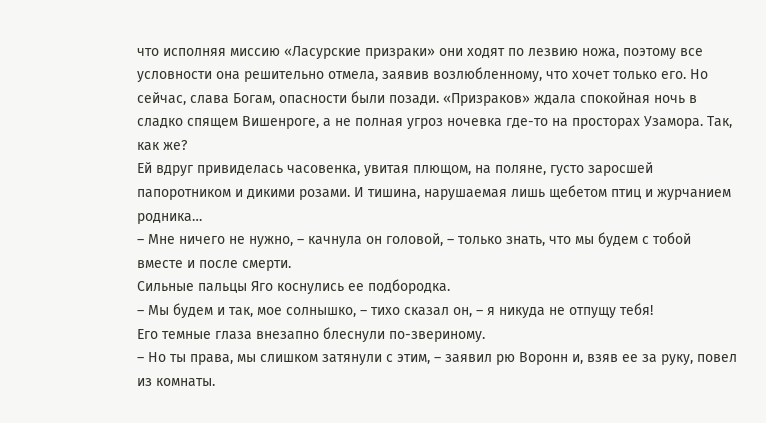что исполняя миссию «Ласурские призраки» они ходят по лезвию ножа, поэтому все условности она решительно отмела, заявив возлюбленному, что хочет только его. Но сейчас, слава Богам, опасности были позади. «Призраков» ждала спокойная ночь в сладко спящем Вишенроге, а не полная угроз ночевка где-то на просторах Узамора. Так, как же?
Ей вдруг привиделась часовенка, увитая плющом, на поляне, густо заросшей папоротником и дикими розами. И тишина, нарушаемая лишь щебетом птиц и журчанием родника…
– Мне ничего не нужно, – качнула он головой, – только знать, что мы будем с тобой вместе и после смерти.
Сильные пальцы Яго коснулись ее подбородка.
– Мы будем и так, мое солнышко, – тихо сказал он, – я никуда не отпущу тебя!
Его темные глаза внезапно блеснули по-звериному.
– Но ты права, мы слишком затянули с этим, – заявил рю Воронн и, взяв ее за руку, повел из комнаты.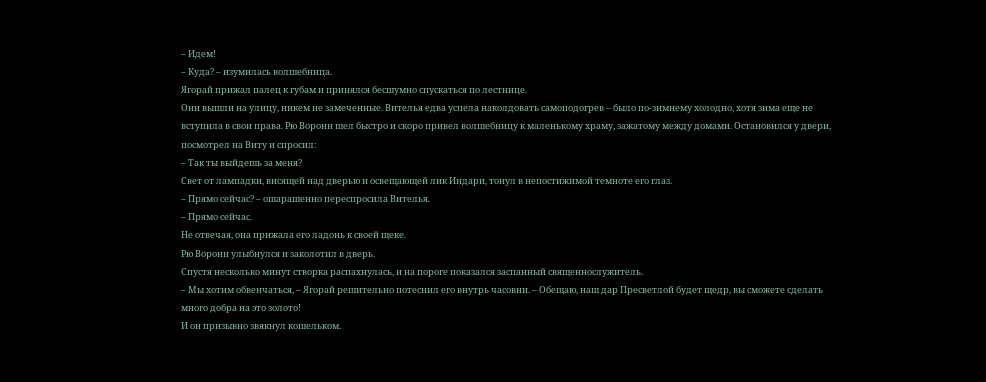– Идем!
– Куда? – изумилась волшебница.
Ягорай прижал палец к губам и принялся бесшумно спускаться по лестнице.
Они вышли на улицу, никем не замеченные. Вителья едва успела наколдовать самоподогрев – было по-зимнему холодно, хотя зима еще не вступила в свои права. Рю Воронн шел быстро и скоро привел волшебницу к маленькому храму, зажатому между домами. Остановился у двери, посмотрел на Виту и спросил:
– Так ты выйдешь за меня?
Свет от лампадки, висящей над дверью и освещающей лик Индари, тонул в непостижимой темноте его глаз.
– Прямо сейчас? – ошарашенно переспросила Вителья.
– Прямо сейчас.
Не отвечая, она прижала его ладонь к своей щеке.
Рю Воронн улыбнулся и заколотил в дверь.
Спустя несколько минут створка распахнулась, и на пороге показался заспанный священнослужитель.
– Мы хотим обвенчаться, – Ягорай решительно потеснил его внутрь часовни. – Обещаю, наш дар Пресветлой будет щедр, вы сможете сделать много добра на это золото!
И он призывно звякнул кошельком.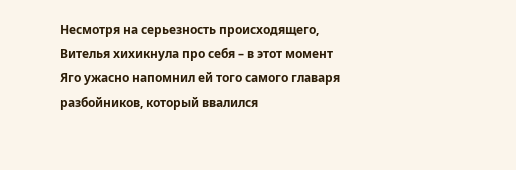Несмотря на серьезность происходящего, Вителья хихикнула про себя – в этот момент Яго ужасно напомнил ей того самого главаря разбойников, который ввалился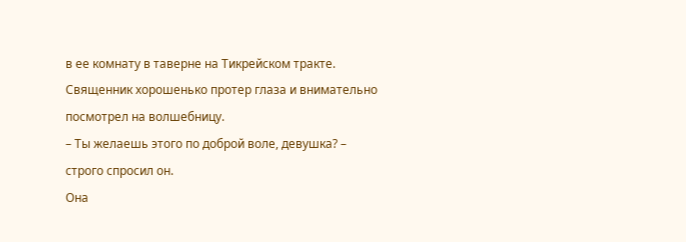в ее комнату в таверне на Тикрейском тракте.
Священник хорошенько протер глаза и внимательно посмотрел на волшебницу.
– Ты желаешь этого по доброй воле, девушка? – строго спросил он.
Она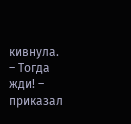кивнула.
– Тогда жди! – приказал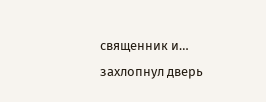священник и… захлопнул дверь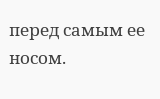перед самым ее носом.